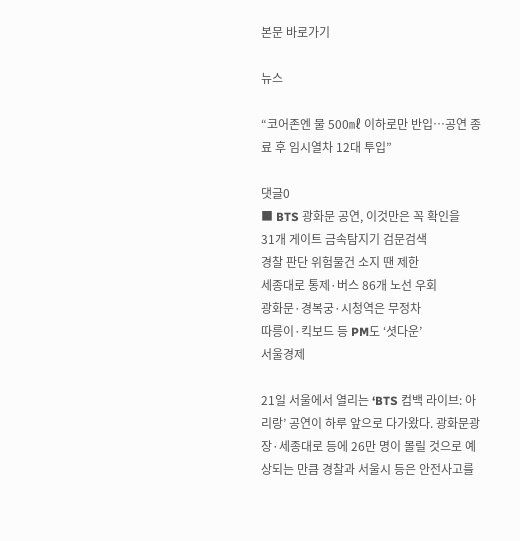본문 바로가기

뉴스

“코어존엔 물 500㎖ 이하로만 반입…공연 종료 후 임시열차 12대 투입”

댓글0
■ BTS 광화문 공연, 이것만은 꼭 확인을
31개 게이트 금속탐지기 검문검색
경찰 판단 위험물건 소지 땐 제한
세종대로 통제·버스 86개 노선 우회
광화문·경복궁·시청역은 무정차
따릉이·킥보드 등 PM도 ‘셧다운’
서울경제

21일 서울에서 열리는 ‘BTS 컴백 라이브: 아리랑’ 공연이 하루 앞으로 다가왔다. 광화문광장·세종대로 등에 26만 명이 몰릴 것으로 예상되는 만큼 경찰과 서울시 등은 안전사고를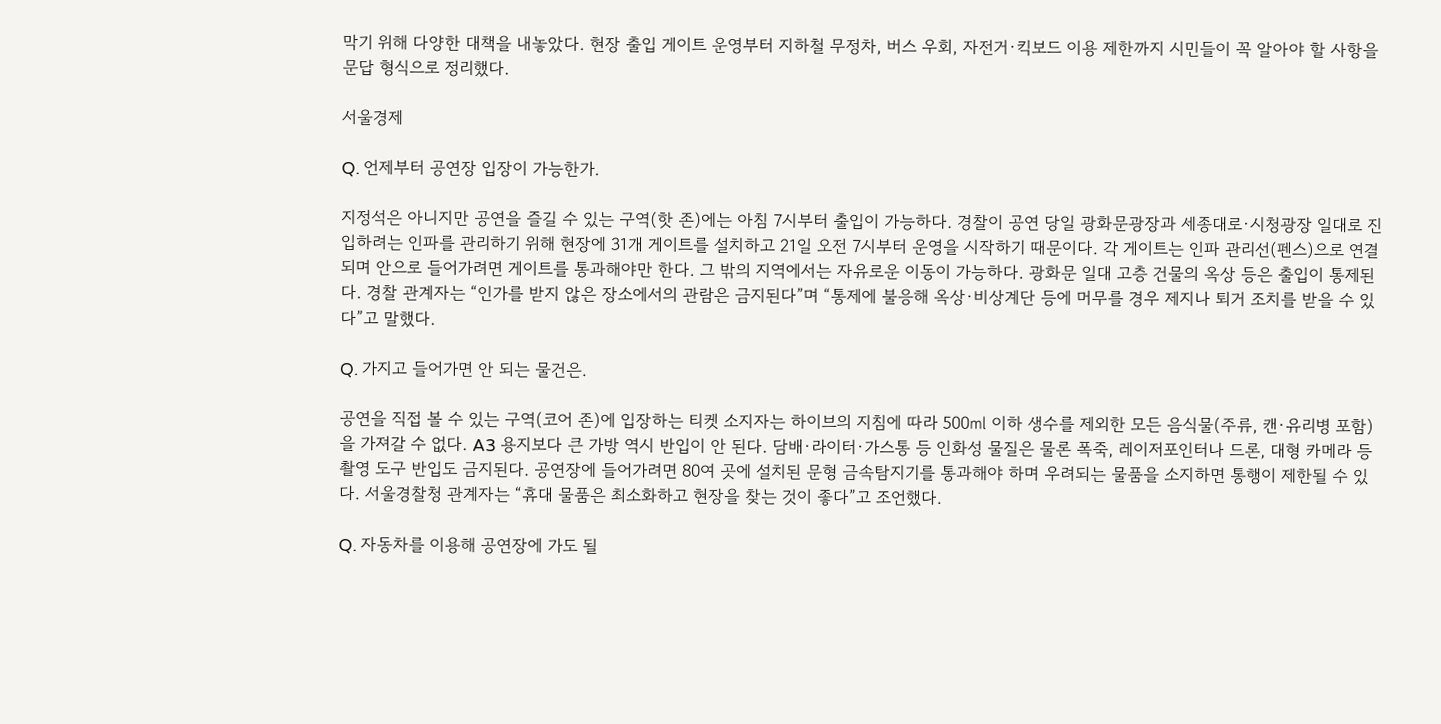막기 위해 다양한 대책을 내놓았다. 현장 출입 게이트 운영부터 지하철 무정차, 버스 우회, 자전거·킥보드 이용 제한까지 시민들이 꼭 알아야 할 사항을 문답 형식으로 정리했다.

서울경제

Q. 언제부터 공연장 입장이 가능한가.

지정석은 아니지만 공연을 즐길 수 있는 구역(핫 존)에는 아침 7시부터 출입이 가능하다. 경찰이 공연 당일 광화문광장과 세종대로·시청광장 일대로 진입하려는 인파를 관리하기 위해 현장에 31개 게이트를 설치하고 21일 오전 7시부터 운영을 시작하기 때문이다. 각 게이트는 인파 관리선(펜스)으로 연결되며 안으로 들어가려면 게이트를 통과해야만 한다. 그 밖의 지역에서는 자유로운 이동이 가능하다. 광화문 일대 고층 건물의 옥상 등은 출입이 통제된다. 경찰 관계자는 “인가를 받지 않은 장소에서의 관람은 금지된다”며 “통제에 불응해 옥상·비상계단 등에 머무를 경우 제지나 퇴거 조치를 받을 수 있다”고 말했다.

Q. 가지고 들어가면 안 되는 물건은.

공연을 직접 볼 수 있는 구역(코어 존)에 입장하는 티켓 소지자는 하이브의 지침에 따라 500㎖ 이하 생수를 제외한 모든 음식물(주류, 캔·유리병 포함)을 가져갈 수 없다. A3 용지보다 큰 가방 역시 반입이 안 된다. 담배·라이터·가스통 등 인화성 물질은 물론 폭죽, 레이저포인터나 드론, 대형 카메라 등 촬영 도구 반입도 금지된다. 공연장에 들어가려면 80여 곳에 설치된 문형 금속탐지기를 통과해야 하며 우려되는 물품을 소지하면 통행이 제한될 수 있다. 서울경찰청 관계자는 “휴대 물품은 최소화하고 현장을 찾는 것이 좋다”고 조언했다.

Q. 자동차를 이용해 공연장에 가도 될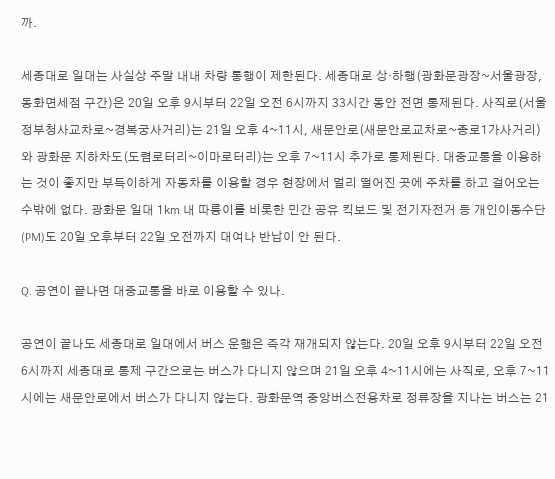까.

세종대로 일대는 사실상 주말 내내 차량 통행이 제한된다. 세종대로 상·하행(광화문광장~서울광장, 동화면세점 구간)은 20일 오후 9시부터 22일 오전 6시까지 33시간 동안 전면 통제된다. 사직로(서울정부청사교차로~경복궁사거리)는 21일 오후 4~11시, 새문안로(새문안로교차로~종로1가사거리)와 광화문 지하차도(도렴로터리~이마로터리)는 오후 7~11시 추가로 통제된다. 대중교통을 이용하는 것이 좋지만 부득이하게 자동차를 이용할 경우 현장에서 멀리 떨어진 곳에 주차를 하고 걸어오는 수밖에 없다. 광화문 일대 1㎞ 내 따릉이를 비롯한 민간 공유 킥보드 및 전기자전거 등 개인이동수단(PM)도 20일 오후부터 22일 오전까지 대여나 반납이 안 된다.

Q. 공연이 끝나면 대중교통을 바로 이용할 수 있나.

공연이 끝나도 세종대로 일대에서 버스 운행은 즉각 재개되지 않는다. 20일 오후 9시부터 22일 오전 6시까지 세종대로 통제 구간으로는 버스가 다니지 않으며 21일 오후 4~11시에는 사직로, 오후 7~11시에는 새문안로에서 버스가 다니지 않는다. 광화문역 중앙버스전용차로 정류장을 지나는 버스는 21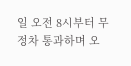일 오전 8시부터 무정차 통과하며 오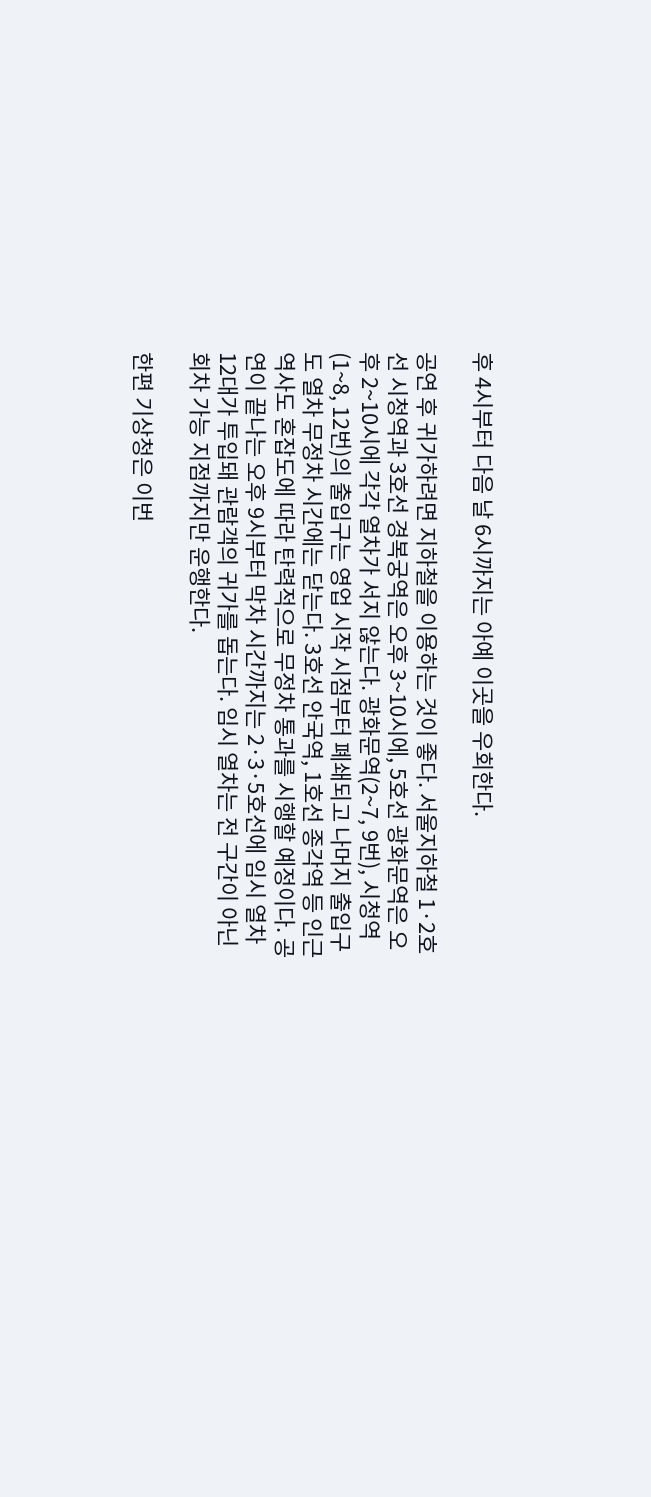후 4시부터 다음 날 6시까지는 아예 이곳을 우회한다.

공연 후 귀가하려면 지하철을 이용하는 것이 좋다. 서울지하철 1·2호선 시청역과 3호선 경복궁역은 오후 3~10시에, 5호선 광화문역은 오후 2~10시에 각각 열차가 서지 않는다. 광화문역(2~7, 9번), 시청역(1~8, 12번)의 출입구는 영업 시작 시점부터 폐쇄되고 나머지 출입구도 열차 무정차 시간에는 닫는다. 3호선 안국역, 1호선 종각역 등 인근 역사도 혼잡도에 따라 탄력적으로 무정차 통과를 시행할 예정이다. 공연이 끝나는 오후 9시부터 막차 시간까지는 2·3·5호선에 임시 열차 12대가 투입돼 관람객의 귀가를 돕는다. 임시 열차는 전 구간이 아닌 회차 가능 지점까지만 운행한다.

한편 기상청은 이번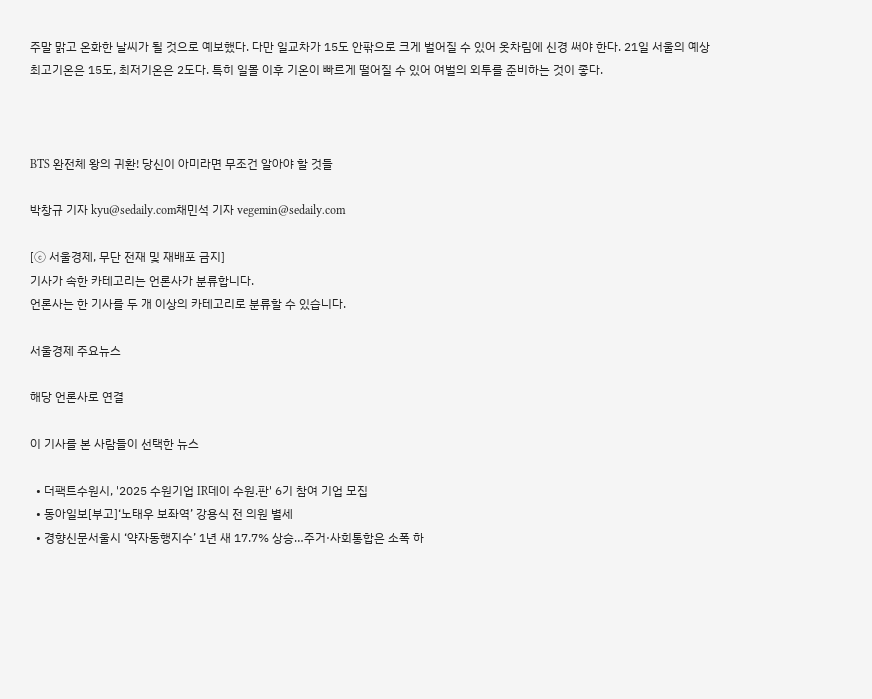주말 맑고 온화한 날씨가 될 것으로 예보했다. 다만 일교차가 15도 안팎으로 크게 벌어질 수 있어 옷차림에 신경 써야 한다. 21일 서울의 예상 최고기온은 15도, 최저기온은 2도다. 특히 일몰 이후 기온이 빠르게 떨어질 수 있어 여벌의 외투를 준비하는 것이 좋다.



BTS 완전체 왕의 귀환! 당신이 아미라면 무조건 알아야 할 것들

박창규 기자 kyu@sedaily.com채민석 기자 vegemin@sedaily.com

[ⓒ 서울경제, 무단 전재 및 재배포 금지]
기사가 속한 카테고리는 언론사가 분류합니다.
언론사는 한 기사를 두 개 이상의 카테고리로 분류할 수 있습니다.

서울경제 주요뉴스

해당 언론사로 연결

이 기사를 본 사람들이 선택한 뉴스

  • 더팩트수원시, '2025 수원기업 IR데이 수원.판' 6기 참여 기업 모집
  • 동아일보[부고]‘노태우 보좌역’ 강용식 전 의원 별세
  • 경향신문서울시 ‘약자동행지수’ 1년 새 17.7% 상승…주거·사회통합은 소폭 하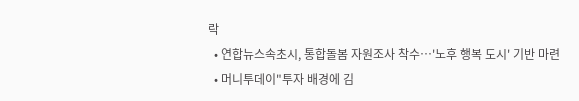락
  • 연합뉴스속초시, 통합돌봄 자원조사 착수…'노후 행복 도시' 기반 마련
  • 머니투데이"투자 배경에 김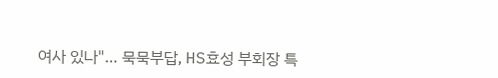여사 있나"… 묵묵부답, HS효성 부회장 특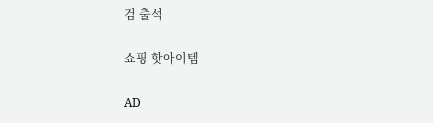검 출석

쇼핑 핫아이템

AD